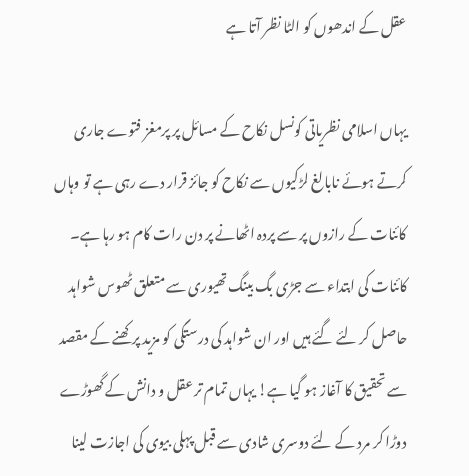عقل کے اندھوں کو الٹا نظر آتا ہے

یہاں اسلامی نظریاتی کونسل نکاح کے مسائل پر پرمغز فتوے جاری کرتے ہوئے نابالغ لڑکیوں سے نکاح کو جائز قرار دے رہی ہے تو وہاں کائنات کے رازوں پر سے پردہ اٹھانے پر دن رات کام ہو رہا ہے۔ کائنات کی ابتداء سے جڑی بگ بینگ تھیوری سے متعلق ٹھوس شواہد حاصل کر لئے گئے ہیں اور ان شواہد کی درستگی کو مزید پرکھنے کے مقصد سے تحقیق کا آغاز ہو گیا ہے! یہاں تمام تر عقل و دانش کے گھوڑے دوڑا کر مرد کے لئے دوسری شادی سے قبل پہلی بیوی کی اجازت لینا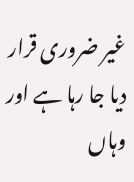غیر ضروری قرار دیا جا رہا ہے اور وہاں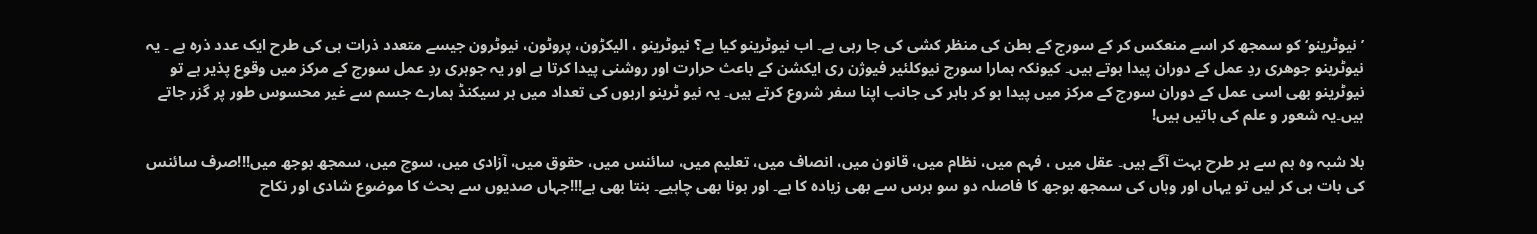’نیوٹرینو‘ کو سمجھ کر اسے منعکس کر کے سورج کے بطن کی منظر کشی کی جا رہی ہے۔ اب نیوٹرینو کیا ہے؟ نیوٹرینو ، الیکڑون، پروٹون، نیوٹرون جیسے متعدد ذرات ہی کی طرح ایک عدد ذرہ ہے ۔ یہ نیوٹرینو جوھری ردِ عمل کے دوران پیدا ہوتے ہیں۔ کیونکہ ہمارا سورج نیوکلئیر فیوژن ری ایکشن کے باعث حرارت اور روشنی پیدا کرتا ہے اور یہ جوہری ردِ عمل سورج کے مرکز میں وقوع پذیر ہے تو نیوٹرینو بھی اسی عمل کے دوران سورج کے مرکز میں پیدا ہو کر باہر کی جانب اپنا سفر شروع کرتے ہیں۔ یہ نیو ٹرینو اربوں کی تعداد میں ہر سیکنڈ ہمارے جسم سے غیر محسوس طور پر گزر جاتے ہیں۔یہ شعور و علم کی باتیں ہیں!

بلا شبہ وہ ہم سے ہر طرح بہت آگے ہیں۔ عقل میں ، فہم میں، نظام میں، قانون میں، انصاف میں، تعلیم میں، سائنس میں، حقوق میں، آزادی میں، سوچ میں، سمجھ بوجھ میں!!!صرف سائنس کی بات ہی کر لیں تو یہاں اور وہاں کی سمجھ بوجھ کا فاصلہ دو سو برس سے بھی زیادہ کا ہے۔ اور ہونا بھی چاہیے۔ بنتا بھی ہے!!!جہاں صدیوں سے بحث کا موضوع شادی اور نکاح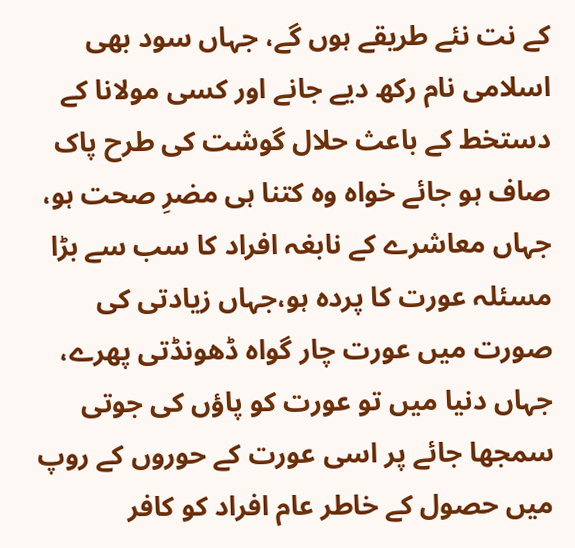کے نت نئے طریقے ہوں گے، جہاں سود بھی اسلامی نام رکھ دیے جانے اور کسی مولانا کے دستخط کے باعث حلال گوشت کی طرح پاک صاف ہو جائے خواہ وہ کتنا ہی مضرِ صحت ہو، جہاں معاشرے کے نابغہ افراد کا سب سے بڑا مسئلہ عورت کا پردہ ہو،جہاں زیادتی کی صورت میں عورت چار گواہ ڈھونڈتی پھرے، جہاں دنیا میں تو عورت کو پاؤں کی جوتی سمجھا جائے پر اسی عورت کے حوروں کے روپ میں حصول کے خاطر عام افراد کو کافر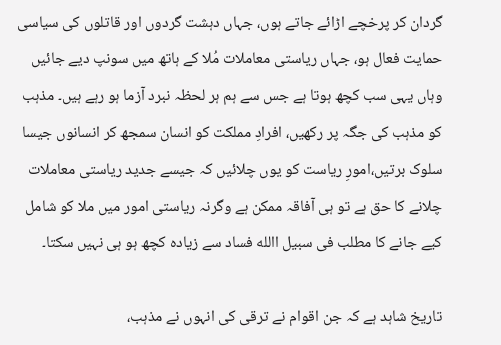گردان کر پرخچے اڑائے جاتے ہوں، جہاں دہشت گردوں اور قاتلوں کی سیاسی حمایت فعال ہو، جہاں ریاستی معاملات مُلا کے ہاتھ میں سونپ دیے جائیں وہاں یہی سب کچھ ہوتا ہے جس سے ہم ہر لحظہ نبرد آزما ہو رہے ہیں۔ مذہب کو مذہب کی جگہ پر رکھیں، افرادِ مملکت کو انسان سمجھ کر انسانوں جیسا سلوک برتیں،امورِ ریاست کو یوں چلائیں کہ جیسے جدید ریاستی معاملات چلانے کا حق ہے تو ہی آفاقہ ممکن ہے وگرنہ ریاستی امور میں ملا کو شامل کیے جانے کا مطلب فی سبیل االله فساد سے زیادہ کچھ ہو ہی نہیں سکتا۔

تاریخ شاہد ہے کہ جن اقوام نے ترقی کی انہوں نے مذہب،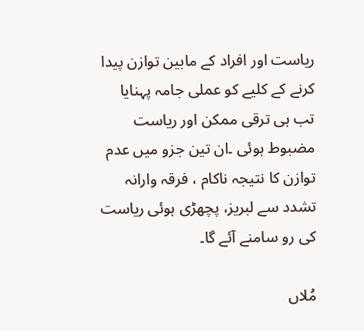ریاست اور افراد کے مابین توازن پیدا کرنے کے کلیے کو عملی جامہ پہنایا تب ہی ترقی ممکن اور ریاست مضبوط ہوئی ۔ان تین جزو میں عدم توازن کا نتیجہ ناکام ، فرقہ وارانہ تشدد سے لبریز، پچھڑی ہوئی ریاست کی رو سامنے آئے گا۔

مُلاں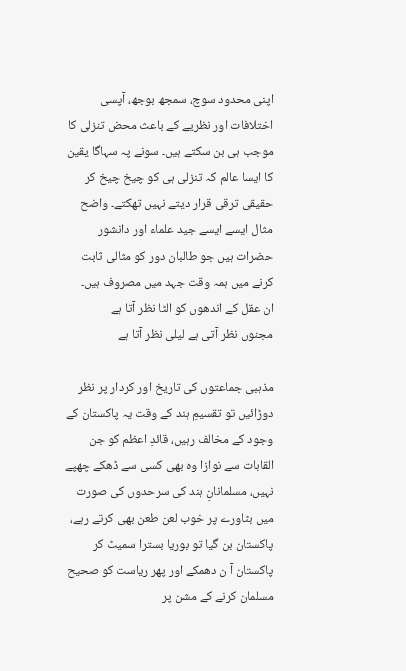اپنی محدود سوچ، سمجھ بوجھ، آپسی اختلافات اور نظریے کے باعث محض تنزلی کا موجب ہی بن سکتے ہیں۔ سونے پہ سہاگا یقین کا ایسا عالم کہ تنزلی ہی کو چیخ چیخ کر حقیقی ترقی قرار دیتے نہیں تھکتے۔ واضح مثال ایسے ایسے جید علماء اور دانشور حضرات ہیں جو طالبان دور کو مثالی ثابت کرنے میں ہمہ وقت جہد میں مصروف ہیں۔
ان عقل کے اندھوں کو الٹا نظر آتا ہے
مجنوں نظر آتی ہے لیلی نظر آتا ہے

مذہبی جماعتوں کی تاریخ اور کردار پر نظر دوڑائیں تو تقسیمِ ہند کے وقت یہ پاکستان کے وجود کے مخالف رہیں، قائدِ اعظم کو جن القابات سے نوازا وہ بھی کسی سے ڈھکے چھپے نہیں، مسلمانانِ ہند کی سرحدوں کی صورت میں بٹاورے پر خوب لعن طعن بھی کرتے رہے، پاکستان بن گیا تو بوریا بسترا سمیٹ کر پاکستان آ ن دھمکے اور پھر ریاست کو صحیح مسلمان کرنے کے مشن پر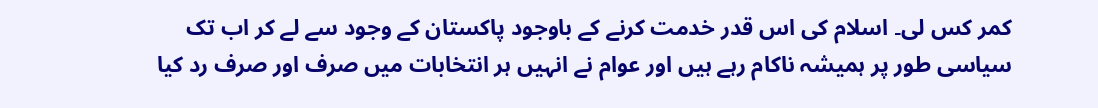کمر کس لی۔ اسلام کی اس قدر خدمت کرنے کے باوجود پاکستان کے وجود سے لے کر اب تک سیاسی طور پر ہمیشہ ناکام رہے ہیں اور عوام نے انہیں ہر انتخابات میں صرف اور صرف رد کیا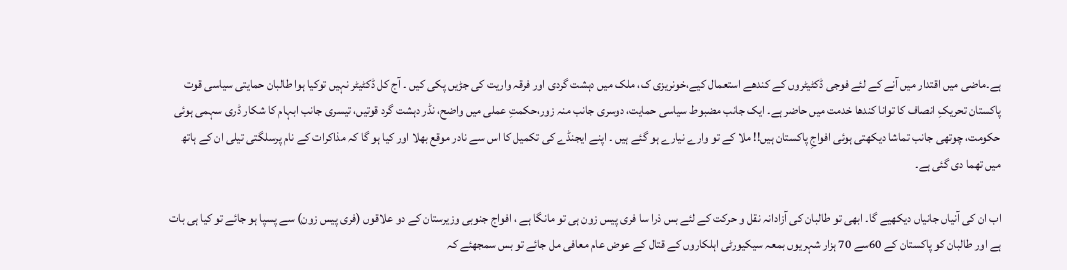ہے۔ماضی میں اقتدار میں آنے کے لئے فوجی ڈکٹیٹروں کے کندھے استعمال کیے،خونریزی ک، ملک میں دہشت گردی اور فرقہ واریت کی جڑیں پکی کیں ۔ آج کل ڈکٹیٹر نہیں توکیا ہوا طالبان حمایتی سیاسی قوت پاکستان تحریکِ انصاف کا توانا کندھا خدمت میں حاضر ہے۔ ایک جانب مضبوط سیاسی حمایت، دوسری جانب منہ زور،حکمتِ عملی میں واضح، نڈر دہشت گرد قوتیں، تیسری جانب ابہام کا شکار ڈری سہمی ہوئی حکومت، چوتھی جانب تماشا دیکھتی ہوئی افواجِ پاکستان ہیں!! ملا کے تو وارے نیارے ہو گئے ہیں ۔ اپنے ایجنڈے کی تکمیل کا اس سے نادر موقع بھلا اور کیا ہو گا کہ مذاکرات کے نام پرسلگتی تیلی ان کے ہاتھ میں تھما دی گئی ہے۔

اب ان کی آنیاں جانیاں دیکھیے گا۔ ابھی تو طالبان کی آزادانہ نقل و حرکت کے لئے بس ذرا سا فری پیس زون ہی تو مانگا ہے ، افواج جنوبی وزیرستان کے دو علاقوں (فری پیس زون) سے پسپا ہو جائے تو کیا ہی بات ہے اور طالبان کو پاکستان کے 60سے 70 ہزار شہریوں بمعہ سیکیورٹی اہلکاروں کے قتال کے عوض عام معافی مل جائے تو بس سمجھئے کہ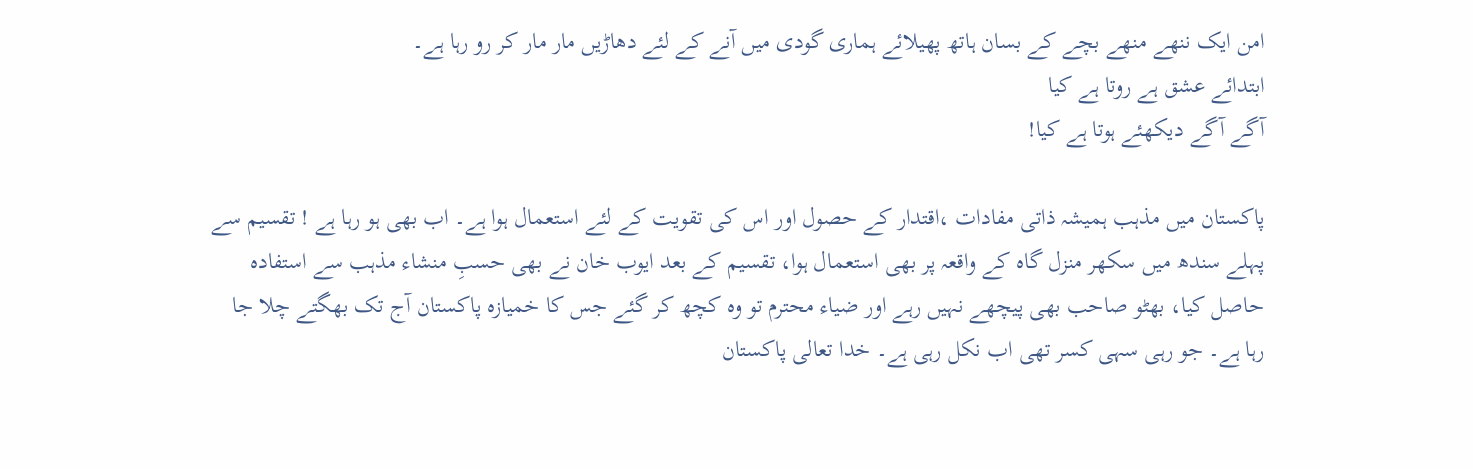امن ایک ننھے منھے بچے کے بسان ہاتھ پھیلائے ہماری گودی میں آنے کے لئے دھاڑیں مار مار کر رو رہا ہے۔
ابتدائے عشق ہے روتا ہے کیا
آگے آگے دیکھئے ہوتا ہے کیا!

پاکستان میں مذہب ہمیشہ ذاتی مفادات ،اقتدار کے حصول اور اس کی تقویت کے لئے استعمال ہوا ہے۔ اب بھی ہو رہا ہے ! تقسیم سے پہلے سندھ میں سکھر منزل گاہ کے واقعہ پر بھی استعمال ہوا، تقسیم کے بعد ایوب خان نے بھی حسبِ منشاء مذہب سے استفادہ حاصل کیا، بھٹو صاحب بھی پیچھے نہیں رہے اور ضیاء محترم تو وہ کچھ کر گئے جس کا خمیازہ پاکستان آج تک بھگتے چلا جا رہا ہے۔ جو رہی سہی کسر تھی اب نکل رہی ہے۔ خدا تعالی پاکستان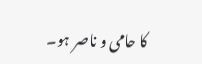کا حامی و ناصر ہو۔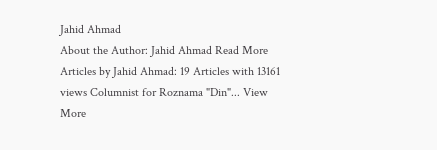Jahid Ahmad
About the Author: Jahid Ahmad Read More Articles by Jahid Ahmad: 19 Articles with 13161 views Columnist for Roznama "Din"... View More